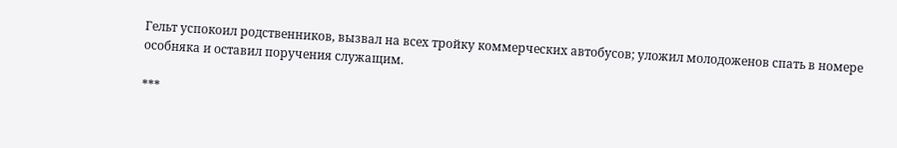Гельт успокоил родственников, вызвал на всех тройку коммерческих автобусов; уложил молодоженов спать в номере особняка и оставил поручения служащим.

***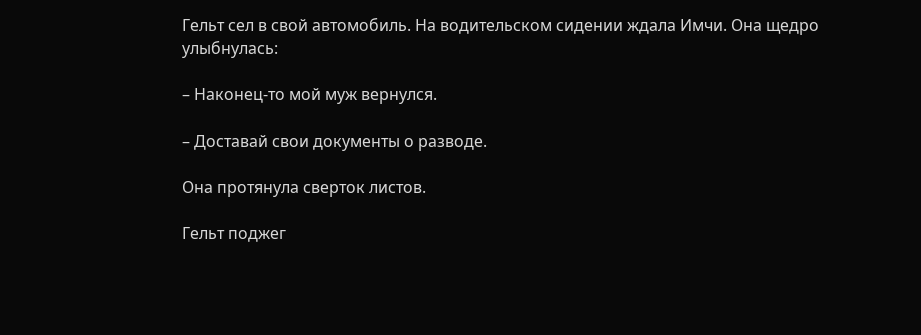Гельт сел в свой автомобиль. На водительском сидении ждала Имчи. Она щедро улыбнулась:

– Наконец-то мой муж вернулся.

– Доставай свои документы о разводе.

Она протянула сверток листов.

Гельт поджег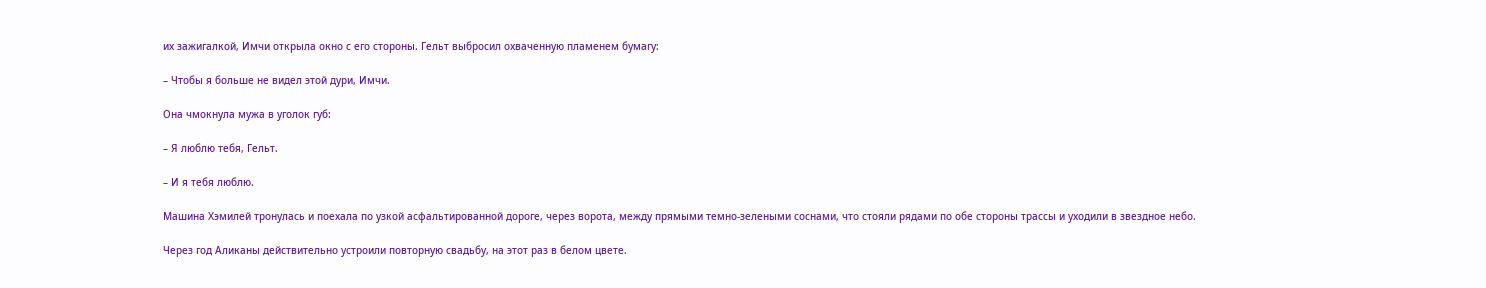их зажигалкой, Имчи открыла окно с его стороны. Гельт выбросил охваченную пламенем бумагу:

– Чтобы я больше не видел этой дури, Имчи.

Она чмокнула мужа в уголок губ:

– Я люблю тебя, Гельт.

– И я тебя люблю.

Машина Хэмилей тронулась и поехала по узкой асфальтированной дороге, через ворота, между прямыми темно-зелеными соснами, что стояли рядами по обе стороны трассы и уходили в звездное небо.

Через год Аликаны действительно устроили повторную свадьбу, на этот раз в белом цвете.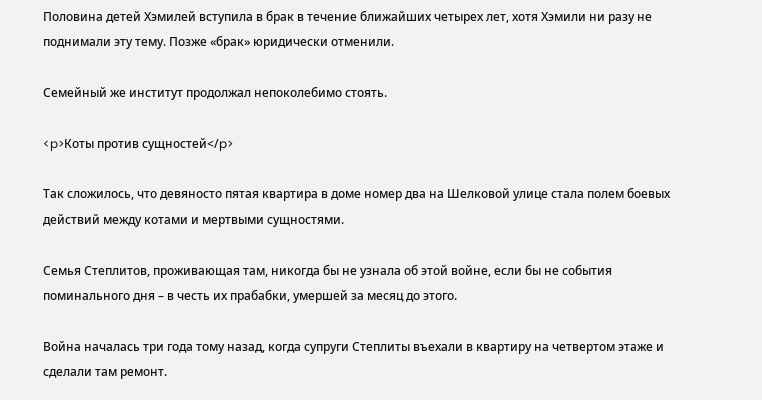Половина детей Хэмилей вступила в брак в течение ближайших четырех лет, хотя Хэмили ни разу не поднимали эту тему. Позже «брак» юридически отменили.

Семейный же институт продолжал непоколебимо стоять.

<p>Коты против сущностей</p>

Так сложилось, что девяносто пятая квартира в доме номер два на Шелковой улице стала полем боевых действий между котами и мертвыми сущностями.

Семья Степлитов, проживающая там, никогда бы не узнала об этой войне, если бы не события поминального дня – в честь их прабабки, умершей за месяц до этого.

Война началась три года тому назад, когда супруги Степлиты въехали в квартиру на четвертом этаже и сделали там ремонт.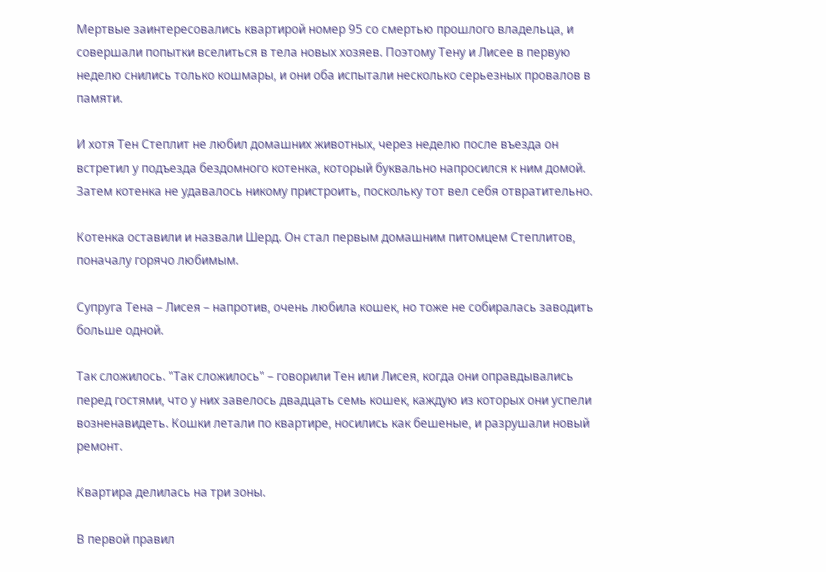Мертвые заинтересовались квартирой номер 95 со смертью прошлого владельца, и совершали попытки вселиться в тела новых хозяев. Поэтому Тену и Лисее в первую неделю снились только кошмары, и они оба испытали несколько серьезных провалов в памяти.

И хотя Тен Степлит не любил домашних животных, через неделю после въезда он встретил у подъезда бездомного котенка, который буквально напросился к ним домой. Затем котенка не удавалось никому пристроить, поскольку тот вел себя отвратительно.

Котенка оставили и назвали Шерд. Он стал первым домашним питомцем Степлитов, поначалу горячо любимым.

Супруга Тена – Лисея – напротив, очень любила кошек, но тоже не собиралась заводить больше одной.

Так сложилось. "Так сложилось" – говорили Тен или Лисея, когда они оправдывались перед гостями, что у них завелось двадцать семь кошек, каждую из которых они успели возненавидеть. Кошки летали по квартире, носились как бешеные, и разрушали новый ремонт.

Квартира делилась на три зоны.

В первой правил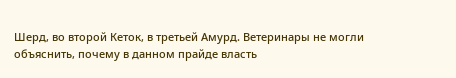Шерд, во второй Кеток, в третьей Амурд. Ветеринары не могли объяснить, почему в данном прайде власть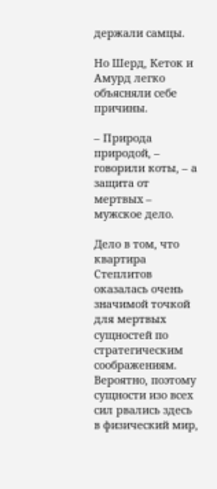держали самцы.

Но Шерд, Кеток и Амурд легко объясняли себе причины.

– Природа природой, – говорили коты, – а защита от мертвых – мужское дело.

Дело в том, что квартира Степлитов оказалась очень значимой точкой для мертвых сущностей по стратегическим соображениям. Вероятно, поэтому сущности изо всех сил рвались здесь в физический мир,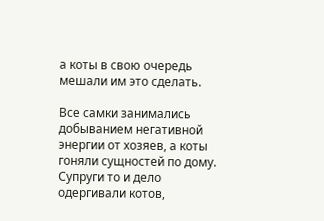а коты в свою очередь мешали им это сделать.

Все самки занимались добыванием негативной энергии от хозяев, а коты гоняли сущностей по дому. Супруги то и дело одергивали котов,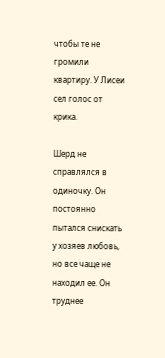чтобы те не громили квартиру. У Лисеи сел голос от крика.

Шерд не справлялся в одиночку. Он постоянно пытался снискать у хозяев любовь, но все чаще не находил ее. Он труднее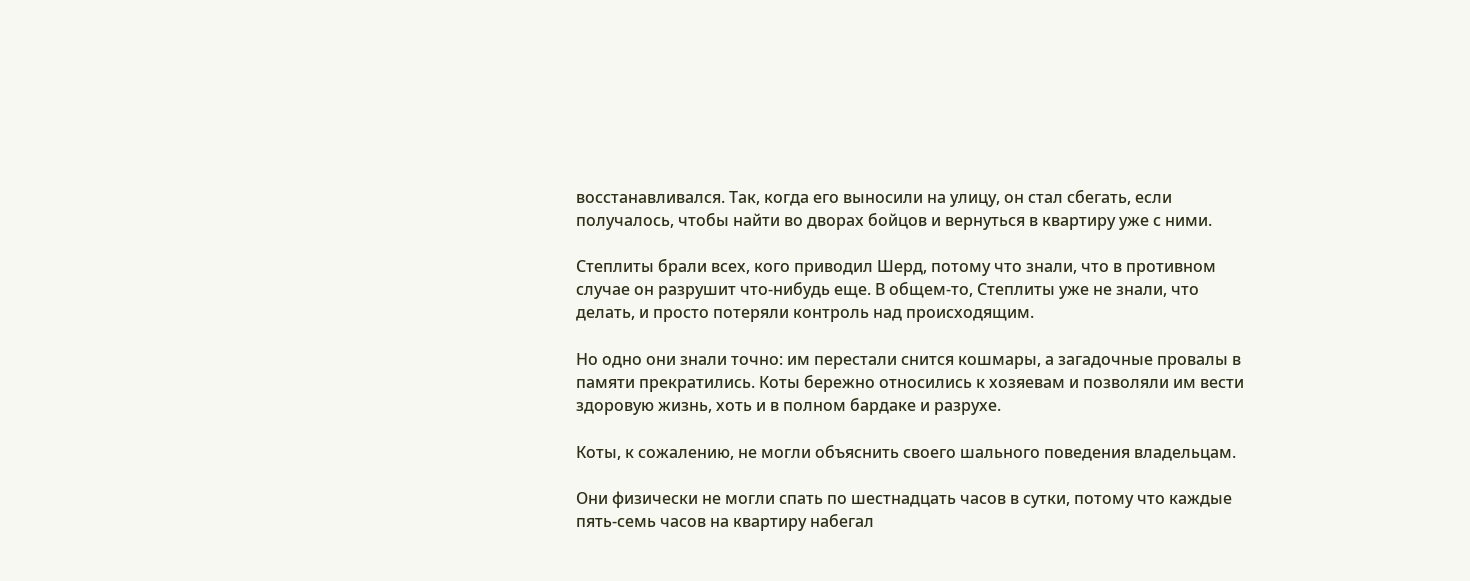восстанавливался. Так, когда его выносили на улицу, он стал сбегать, если получалось, чтобы найти во дворах бойцов и вернуться в квартиру уже с ними.

Степлиты брали всех, кого приводил Шерд, потому что знали, что в противном случае он разрушит что-нибудь еще. В общем-то, Степлиты уже не знали, что делать, и просто потеряли контроль над происходящим.

Но одно они знали точно: им перестали снится кошмары, а загадочные провалы в памяти прекратились. Коты бережно относились к хозяевам и позволяли им вести здоровую жизнь, хоть и в полном бардаке и разрухе.

Коты, к сожалению, не могли объяснить своего шального поведения владельцам.

Они физически не могли спать по шестнадцать часов в сутки, потому что каждые пять-семь часов на квартиру набегал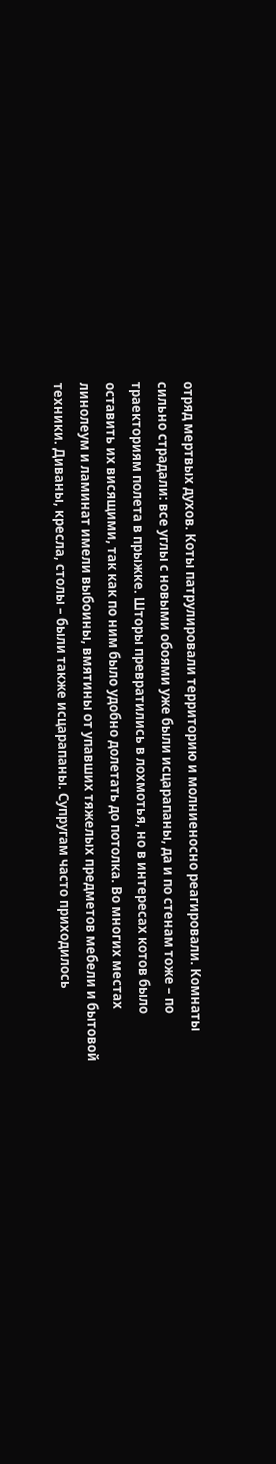отряд мертвых духов. Коты патрулировали территорию и молниеносно реагировали. Комнаты сильно страдали: все углы с новыми обоями уже были исцарапаны, да и по стенам тоже – по траекториям полета в прыжке. Шторы превратились в лохмотья, но в интересах котов было оставить их висящими, так как по ним было удобно долетать до потолка. Во многих местах линолеум и ламинат имели выбоины, вмятины от упавших тяжелых предметов мебели и бытовой техники. Диваны, кресла, столы – были также исцарапаны. Супругам часто приходилось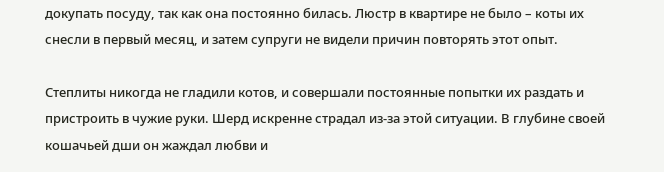докупать посуду, так как она постоянно билась. Люстр в квартире не было – коты их снесли в первый месяц, и затем супруги не видели причин повторять этот опыт.

Степлиты никогда не гладили котов, и совершали постоянные попытки их раздать и пристроить в чужие руки. Шерд искренне страдал из-за этой ситуации. В глубине своей кошачьей дши он жаждал любви и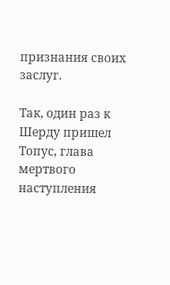признания своих заслуг.

Так, один раз к Шерду пришел Топус, глава мертвого наступления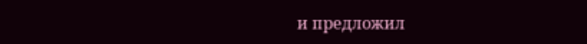и предложил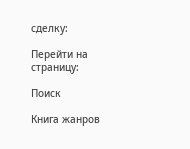сделку:

Перейти на страницу:

Поиск

Книга жанров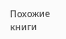Похожие книги